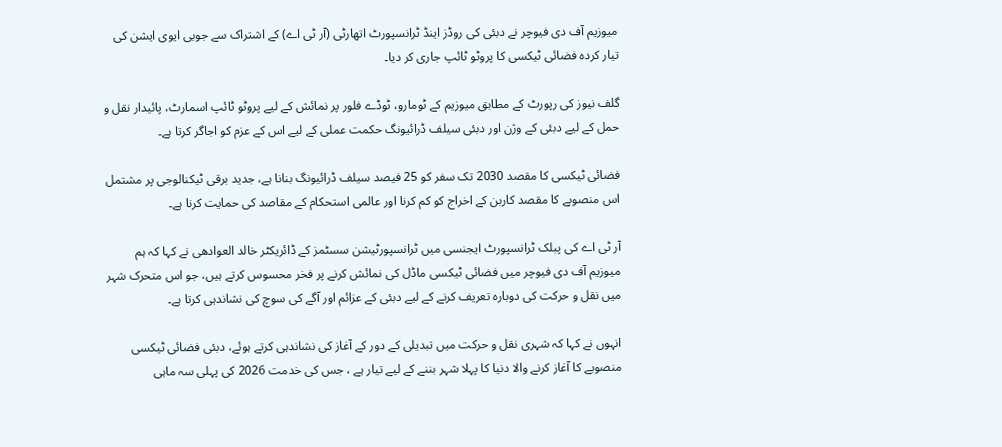میوزیم آف دی فیوچر نے دبئی کی روڈز اینڈ ٹرانسپورٹ اتھارٹی (آر ٹی اے) کے اشتراک سے جوبی ایوی ایشن کی تیار کردہ فضائی ٹیکسی کا پروٹو ٹائپ جاری کر دیا۔

گلف نیوز کی رپورٹ کے مطابق میوزیم کے ٹومارو، ٹوڈے فلور پر نمائش کے لیے پروٹو ٹائپ اسمارٹ، پائیدار نقل و حمل کے لیے دبئی کے وژن اور دبئی سیلف ڈرائیونگ حکمت عملی کے لیے اس کے عزم کو اجاگر کرتا ہے۔

فضائی ٹیکسی کا مقصد 2030 تک سفر کو 25 فیصد سیلف ڈرائیونگ بنانا ہے، جدید برقی ٹیکنالوجی پر مشتمل اس منصوبے کا مقصد کاربن کے اخراج کو کم کرنا اور عالمی استحکام کے مقاصد کی حمایت کرنا ہے۔

آر ٹی اے کی پبلک ٹرانسپورٹ ایجنسی میں ٹرانسپورٹیشن سسٹمز کے ڈائریکٹر خالد العوادھی نے کہا کہ ہم میوزیم آف دی فیوچر میں فضائی ٹیکسی ماڈل کی نمائش کرنے پر فخر محسوس کرتے ہیں، جو اس متحرک شہر میں نقل و حرکت کی دوبارہ تعریف کرنے کے لیے دبئی کے عزائم اور آگے کی سوچ کی نشاندہی کرتا ہے۔

انہوں نے کہا کہ شہری نقل و حرکت میں تبدیلی کے دور کے آغاز کی نشاندہی کرتے ہوئے، دبئی فضائی ٹیکسی منصوبے کا آغاز کرنے والا دنیا کا پہلا شہر بننے کے لیے تیار ہے ، جس کی خدمت 2026 کی پہلی سہ ماہی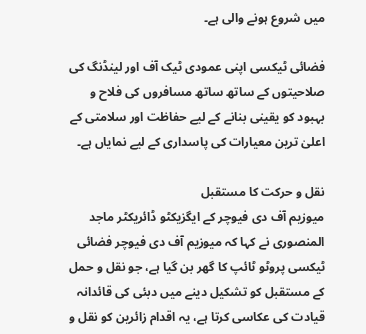میں شروع ہونے والی ہے۔

فضائی ٹیکسی اپنی عمودی ٹیک آف اور لینڈنگ کی صلاحیتوں کے ساتھ ساتھ مسافروں کی فلاح و بہبود کو یقینی بنانے کے لیے حفاظت اور سلامتی کے اعلیٰ ترین معیارات کی پاسداری کے لیے نمایاں ہے۔

نقل و حرکت کا مستقبل
میوزیم آف دی فیوچر کے ایگزیکٹو ڈائریکٹر ماجد المنصوری نے کہا کہ میوزیم آف دی فیوچر فضائی ٹیکسی پروٹو ٹائپ کا گھر بن گیا ہے، جو نقل و حمل کے مستقبل کو تشکیل دینے میں دبئی کی قائدانہ قیادت کی عکاسی کرتا ہے، یہ اقدام زائرین کو نقل و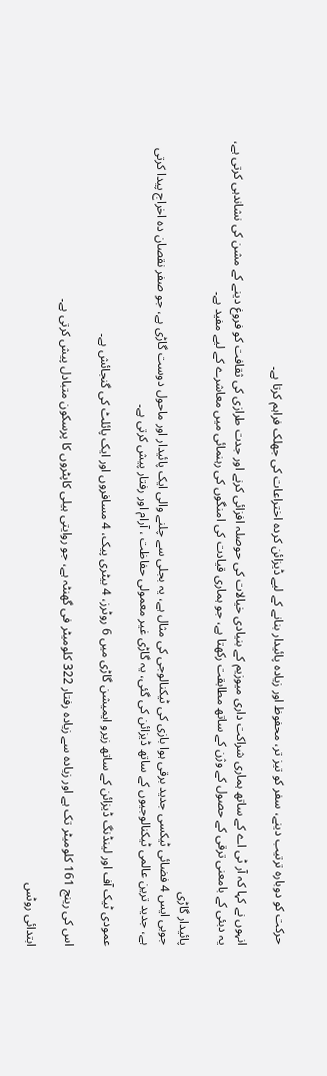حرکت کو دوبارہ ترتیب دینے، سفر کو تیز تر، محفوظ اور زیادہ پائیدار بنانے کے لیے ڈیزائن کردہ اختراعات کی جھلک فراہم کرتا ہے۔

انہوں نے کہا کہ آر ٹی اے کے ساتھ ہماری شراکت داری میوزیم کے بنیادی خیالات کی حوصلہ افزائی کرنے اور جدت طرازی کی ثقافت کو فروغ دینے کے مشن کی نشاندہی کرتی ہے، یہ دبئی کے بامعنی ترقی کے حصول کے وژن کے ساتھ مطابقت رکھتا ہے، جو ہماری قیادت کی امنگوں کی رہنمائی میں معاشرے کے لیے مفید ہے۔

پائیدار گاڑی
جوبی ایس 4 فضائی ٹیکسی جدید برقی ہوا بازی کی ٹیکنالوجی کی مثال ہے، یہ بجلی سے چلنے والی ایک پائیدار اور ماحول دوست گاڑی ہے، جو صفر نقصان دہ اخراج پیدا کرتی ہے، جدید ترین عالمی ٹیکنالوجیوں کے ساتھ ڈیزائن کی گئی، یہ گاڑی غیر معمولی حفاظت ، آرام اور رفتار پیش کرتی ہے۔

عمودی ٹیک آف اور لینڈنگ ڈیزائن کے ساتھ زیرو ایمیشن گاڑی میں 6 روٹرز، 4 بیٹری پیک، 4 مسافروں اور ایک پائلٹ کی گنجائش ہے۔

اس کی رینج 161 کلومیٹر تک ہے اور زیادہ سے زیادہ رفتار 322 کلومیٹر فی گھنٹہ ہے، جو روایتی ہیلی کاپٹروں کا پرسکون متبادل پیش کرتی ہے۔

ابتدائی روٹس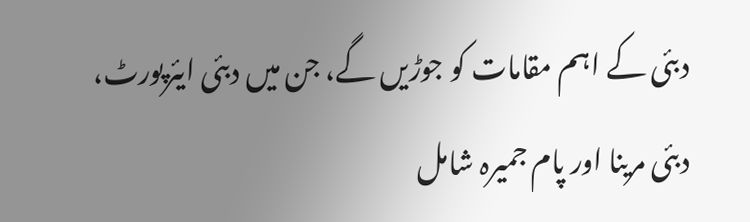دبئی کے اہم مقامات کو جوڑیں گے، جن میں دبئی ایئرپورٹ، دبئی مرینا اور پام جمیرہ شامل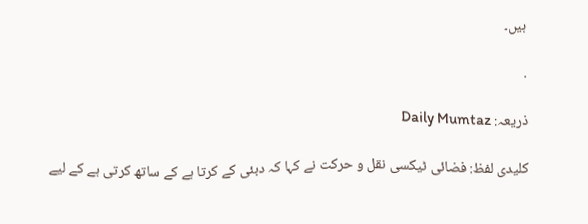ہیں۔

.

ذریعہ: Daily Mumtaz

کلیدی لفظ: فضائی ٹیکسی نقل و حرکت نے کہا کہ دبئی کے کرتا ہے کے ساتھ کرتی ہے کے لیے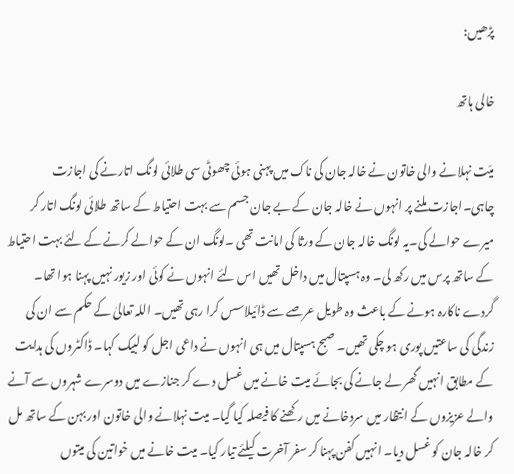پڑھیں:

خالی ہاتھ

میّت نہلانے والی خاتون نے خالہ جان کی ناک میں پہنی ہوئی چھوٹی سی طلائی لونگ اتارنے کی اجازت چاہی۔اجازت ملنے پر انہوں نے خالہ جان کے بے جان جسم سے بہت احتیاط کے ساتھ طلائی لونگ اتار کر میرے حوالے کی۔یہ لونگ خالہ جان کے ورثا کی امانت تھی ۔لونگ ان کے حوالے کرنے کے لئے بہت احتیاط کے ساتھ پرس میں رکھ لی۔ وہ ہسپتال میں داخل تھیں اس لئے انہوں نے کوئی اور زیور نہیں پہنا ہوا تھا۔ گردے ناکارہ ہونے کے باعث وہ طویل عرصے سے ڈائیلاسس کرا رہی تھیں۔ اللہ تعالیٰ کے حکم سے ان کی زندگی کی ساعتیں پوری ہو چکی تھیں۔ صبح ہسپتال میں ہی انہوں نے داعی اجل کو لبیک کہا۔ ڈاکٹروں کی ہدایت کے مطابق انہیں گھر لے جانے کی بجائے میت خانے میں غسل دے کر جنازے میں دوسرے شہروں سے آنے والے عزیزوں کے انتظار میں سردخانے میں رکھنے کا فیصلہ کیا گیا۔ میت نہلانے والی خاتون اور بہن کے ساتھ مل کر خالہ جان کو غسل دیا۔ انہیں کفن پہنا کر سفر آخرت کیلئے تیار کیا۔ میت خانے میں خواتین کی میتوں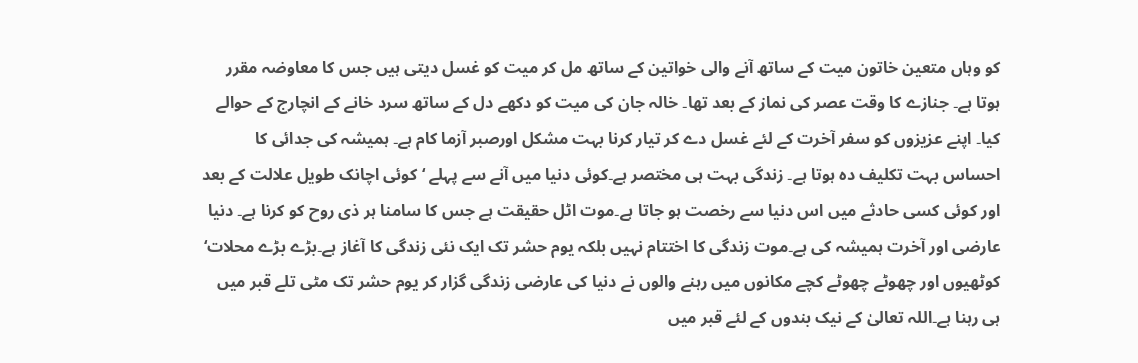کو وہاں متعین خاتون میت کے ساتھ آنے والی خواتین کے ساتھ مل کر میت کو غسل دیتی ہیں جس کا معاوضہ مقرر ہوتا ہے۔ جنازے کا وقت عصر کی نماز کے بعد تھا۔ خالہ جان کی میت کو دکھے دل کے ساتھ سرد خانے کے انچارج کے حوالے کیا۔ اپنے عزیزوں کو سفر آخرت کے لئے غسل دے کر تیار کرنا بہت مشکل اورصبر آزما کام ہے۔ ہمیشہ کی جدائی کا احساس بہت تکلیف دہ ہوتا ہے۔ زندگی بہت ہی مختصر ہے۔کوئی دنیا میں آنے سے پہلے ‘کوئی اچانک طویل علالت کے بعد اور کوئی کسی حادثے میں اس دنیا سے رخصت ہو جاتا ہے۔موت اٹل حقیقت ہے جس کا سامنا ہر ذی روح کو کرنا ہے۔ دنیا عارضی اور آخرت ہمیشہ کی ہے۔موت زندگی کا اختتام نہیں بلکہ یوم حشر تک ایک نئی زندگی کا آغاز ہے۔بڑے بڑے محلات‘ کوٹھیوں اور چھوٹے چھوٹے کچے مکانوں میں رہنے والوں نے دنیا کی عارضی زندگی گزار کر یوم حشر تک مٹی تلے قبر میں ہی رہنا ہے۔اللہ تعالیٰ کے نیک بندوں کے لئے قبر میں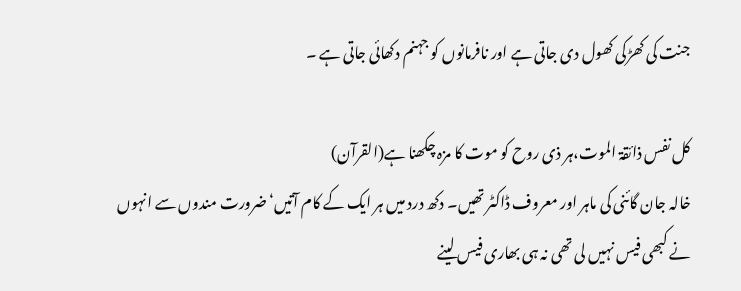جنت کی کھڑکی کھول دی جاتی ہے اور نافرمانوں کو جہنم دکھائی جاتی ہے ۔

کل نفس ذائقۃ الموت،ہر ذی روح کو موت کا مزہ چکھنا ہے(القرآن)
خالہ جان گائنی کی ماہر اور معروف ڈاکٹر تھیں۔ دکھ درد میں ہر ایک کے کام آتیں‘ضرورت مندوں سے انہوں نے کبھی فیس نہیں لی تھی نہ ہی بھاری فیس لینے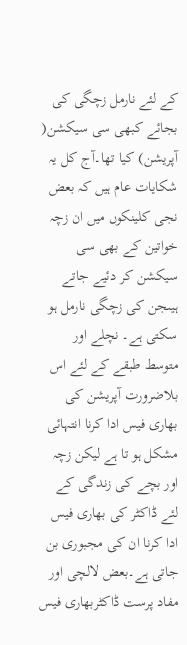کے لئے نارمل زچگی کی بجائے کبھی سی سیکشن( آپریشن) کیا تھا۔آج کل یہ شکایات عام ہیں کہ بعض نجی کلینکوں میں ان زچہ خواتین کے بھی سی سیکشن کر دئیے جاتے ہیںجن کی زچگی نارمل ہو سکتی ہے۔ نچلے اور متوسط طبقے کے لئے اس بلاضرورت آپریشن کی بھاری فیس ادا کرنا انتہائی مشکل ہو تا ہے لیکن زچہ اور بچے کی زندگی کے لئے ڈاکٹر کی بھاری فیس ادا کرنا ان کی مجبوری بن جاتی ہے۔بعض لالچی اور مفاد پرست ڈاکٹربھاری فیس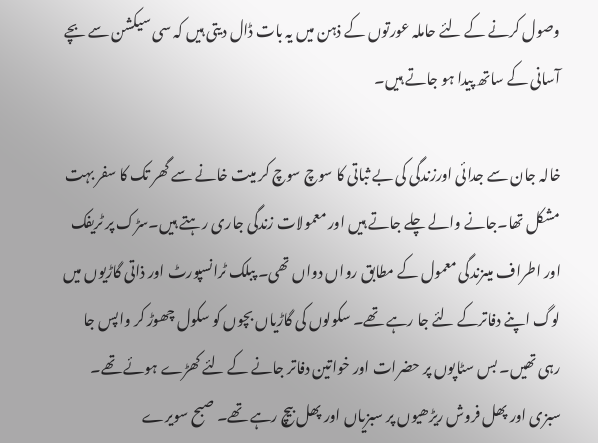وصول کرنے کے لئے حاملہ عورتوں کے ذہن میں یہ بات ڈال دیتی ہیں کہ سی سیکشن سے بچے آسانی کے ساتھ پیدا ہو جاتے ہیں۔

خالہ جان سے جدائی اورزندگی کی بے ثباتی کا سوچ سوچ کر میت خانے سے گھر تک کا سفر بہت مشکل تھا۔جانے والے چلے جاتے ہیں اور معمولات زندگی جاری رہتے ہیں۔سڑک پر ٹریفک اور اطراف میںزندگی معمول کے مطابق رواں دواں تھی۔ پبلک ٹرانسپورٹ اور ذاتی گاڑیوں میں لوگ اپنے دفاترکے لئے جا رہے تھے۔ سکولوں کی گاڑیاں بچوں کو سکول چھوڑ کر واپس جا رہی تھیں۔ بس سٹاپوں پر حضرات اور خواتین دفاتر جانے کے لئے کھڑے ہوئے تھے۔ سبزی اور پھل فروش ریڑھیوں پر سبزیاں اور پھل بیچ رہے تھے۔ صبح سویرے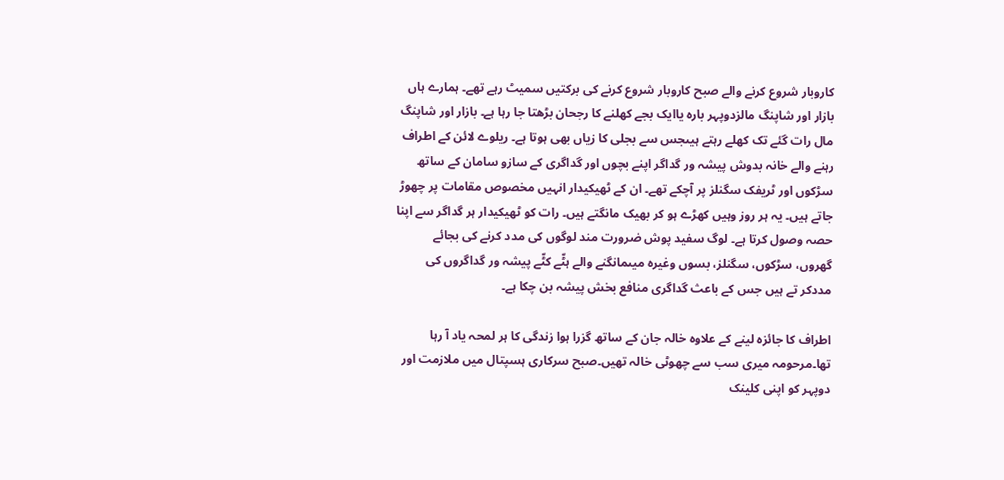کاروبار شروع کرنے والے صبح کاروبار شروع کرنے کی برکتیں سمیٹ رہے تھے۔ ہمارے ہاں بازار اور شاپنگ مالزدوپہر بارہ یاایک بجے کھلنے کا رجحان بڑھتا جا رہا ہے۔ بازار اور شاپنگ مال رات گئے تک کھلے رہتے ہیںجس سے بجلی کا زیاں بھی ہوتا ہے۔ ریلوے لائن کے اطراف رہنے والے خانہ بدوش پیشہ ور گداگر اپنے بچوں اور گداگری کے سازو سامان کے ساتھ سڑکوں اور ٹریفک سگنلز پر آچکے تھے۔ ان کے ٹھیکیدار انہیں مخصوص مقامات پر چھوڑ جاتے ہیں۔ یہ ہر روز وہیں کھڑے ہو کر بھیک مانگتے ہیں۔ رات کو ٹھیکیدار ہر گداگر سے اپنا حصہ وصول کرتا ہے۔ لوگ سفید پوش ضرورت مند لوگوں کی مدد کرنے کی بجائے گھروں، سڑکوں، سگنلز، بسوں وغیرہ میںمانگنے والے ہٹّے کٹّے پیشہ ور گداگروں کی مددکر تے ہیں جس کے باعث گداگری منافع بخش پیشہ بن چکا ہے۔

اطراف کا جائزہ لینے کے علاوہ خالہ جان کے ساتھ گزرا ہوا زندگی کا ہر لمحہ یاد آ رہا تھا۔مرحومہ میری سب سے چھوٹی خالہ تھیں۔صبح سرکاری ہسپتال میں ملازمت اور دوپہر کو اپنی کلینک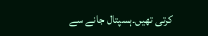کرتی تھیں۔ہسپتال جانے سے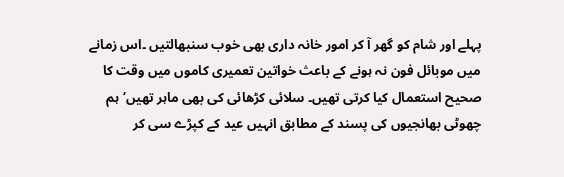پہلے اور شام کو گھر آ کر امور خانہ داری بھی خوب سنبھالتیں ۔اس زمانے میں موبائل فون نہ ہونے کے باعث خواتین تعمیری کاموں میں وقت کا صحیح استعمال کیا کرتی تھیں۔ سلائی کڑھائی کی بھی ماہر تھیں‘ہم چھوٹی بھانجیوں کی پسند کے مطابق انہیں عید کے کپڑے سی کر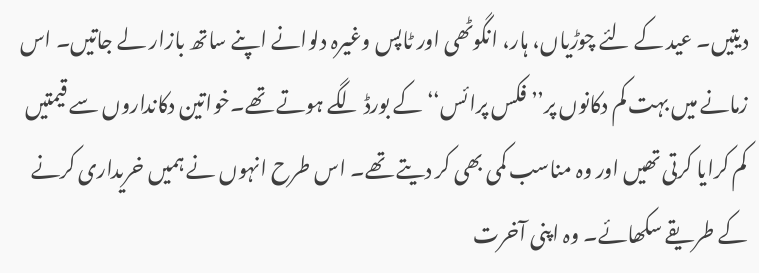دیتیں۔ عید کے لئے چوڑیاں، ہار، انگوٹھی اور ٹاپس وغیرہ دلوانے اپنے ساتھ بازار لے جاتیں۔ اس زمانے میں بہت کم دکانوں پر’’ فکس پرائس‘‘ کے بورڈ لگے ہوتے تھے۔خواتین دکانداروں سے قیمتیں کم کرایا کرتی تھیں اور وہ مناسب کمی بھی کر دیتے تھے۔ اس طرح انہوں نے ہمیں خریداری کرنے کے طریقے سکھائے۔ وہ اپنی آخرت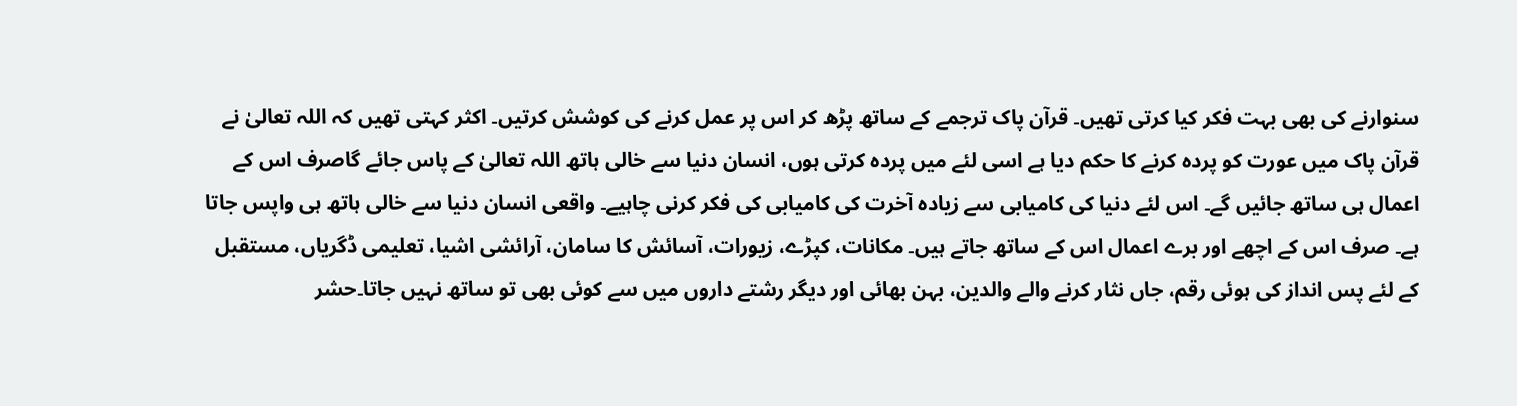سنوارنے کی بھی بہت فکر کیا کرتی تھیں۔ قرآن پاک ترجمے کے ساتھ پڑھ کر اس پر عمل کرنے کی کوشش کرتیں۔ اکثر کہتی تھیں کہ اللہ تعالیٰ نے قرآن پاک میں عورت کو پردہ کرنے کا حکم دیا ہے اسی لئے میں پردہ کرتی ہوں، انسان دنیا سے خالی ہاتھ اللہ تعالیٰ کے پاس جائے گاصرف اس کے اعمال ہی ساتھ جائیں گے۔ اس لئے دنیا کی کامیابی سے زیادہ آخرت کی کامیابی کی فکر کرنی چاہیے۔ واقعی انسان دنیا سے خالی ہاتھ ہی واپس جاتا ہے۔ صرف اس کے اچھے اور برے اعمال اس کے ساتھ جاتے ہیں۔ مکانات، کپڑے، زیورات، آسائش کا سامان، آرائشی اشیا، تعلیمی ڈگریاں، مستقبل کے لئے پس انداز کی ہوئی رقم، جاں نثار کرنے والے والدین، بہن بھائی اور دیگر رشتے داروں میں سے کوئی بھی تو ساتھ نہیں جاتا۔حشر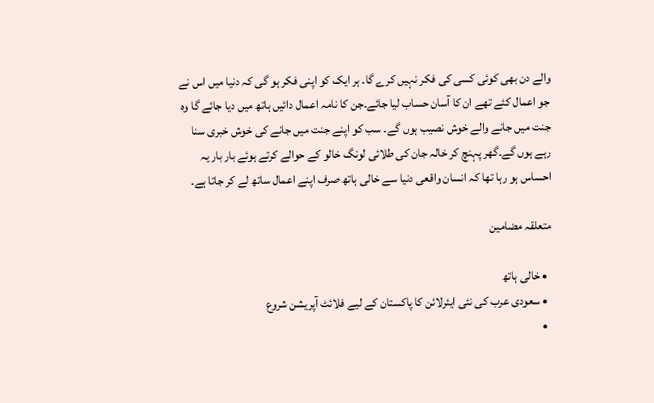والے دن بھی کوئی کسی کی فکر نہیں کرے گا۔ ہر ایک کو اپنی فکر ہو گی کہ دنیا میں اس نے جو اعمال کئے تھے ان کا آسان حساب لیا جائے۔جن کا نامہ اعمال دائیں ہاتھ میں دیا جائے گا وہ جنت میں جانے والے خوش نصیب ہوں گے۔ سب کو اپنے جنت میں جانے کی خوش خبری سنا رہے ہوں گے۔گھر پہنچ کر خالہ جان کی طلائی لونگ خالو کے حوالے کرتے ہوئے بار بار یہ احساس ہو رہا تھا کہ انسان واقعی دنیا سے خالی ہاتھ صرف اپنے اعمال ساتھ لے کر جاتا ہے۔

متعلقہ مضامین

  • خالی ہاتھ
  • سعودی عرب کی نئی ایئرلائن کا پاکستان کے لیے فلائٹ آپریشن شروع
  •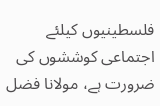فلسطینیوں کیلئے اجتماعی کوششوں کی ضرورت ہے، مولانا فضل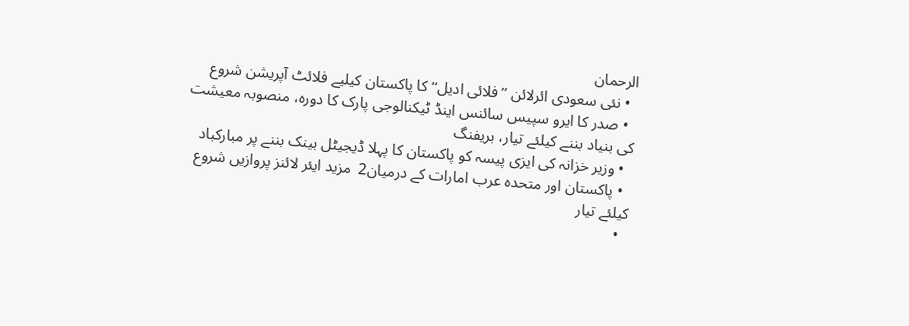الرحمان
  • نئی سعودی ائرلائن ’’فلائی ادیل‘‘کا پاکستان کیلیے فلائٹ آپریشن شروع
  • صدر کا ایرو سپیس سائنس اینڈ ٹیکنالوجی پارک کا دورہ، منصوبہ معیشت کی بنیاد بننے کیلئے تیار، بریفنگ
  • وزیر خزانہ کی ایزی پیسہ کو پاکستان کا پہلا ڈیجیٹل بینک بننے پر مبارکباد
  • پاکستان اور متحدہ عرب امارات کے درمیان2  مزید ایئر لائنز پروازیں شروع کیلئے تیار
  •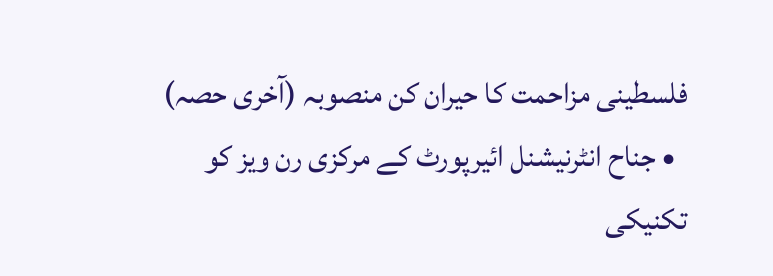فلسطینی مزاحمت کا حیران کن منصوبہ (آخری حصہ)
  • جناح انٹرنیشنل ائیرپورٹ کے مرکزی رن ویز کو تکنیکی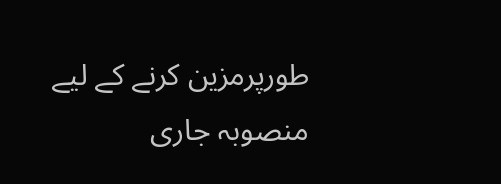طورپرمزین کرنے کے لیے منصوبہ جاری